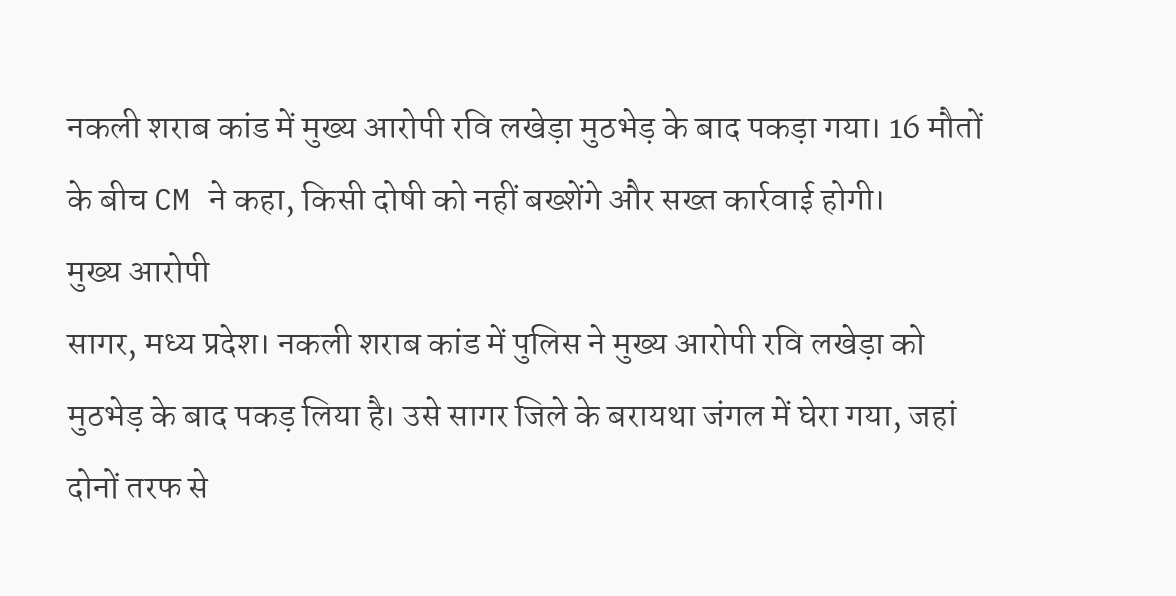नकली शराब कांड में मुख्य आरोपी रवि लखेड़ा मुठभेड़ के बाद पकड़ा गया। 16 मौतों के बीच CM ने कहा, किसी दोषी को नहीं बख्शेंगे और सख्त कार्रवाई होगी।
मुख्य आरोपी
सागर, मध्य प्रदेश। नकली शराब कांड में पुलिस ने मुख्य आरोपी रवि लखेड़ा को मुठभेड़ के बाद पकड़ लिया है। उसे सागर जिले के बरायथा जंगल में घेरा गया, जहां दोनों तरफ से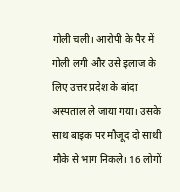गोली चली। आरोपी के पैर में गोली लगी और उसे इलाज के लिए उत्तर प्रदेश के बांदा अस्पताल ले जाया गया। उसके साथ बाइक पर मौजूद दो साथी मौके से भाग निकले। 16 लोगों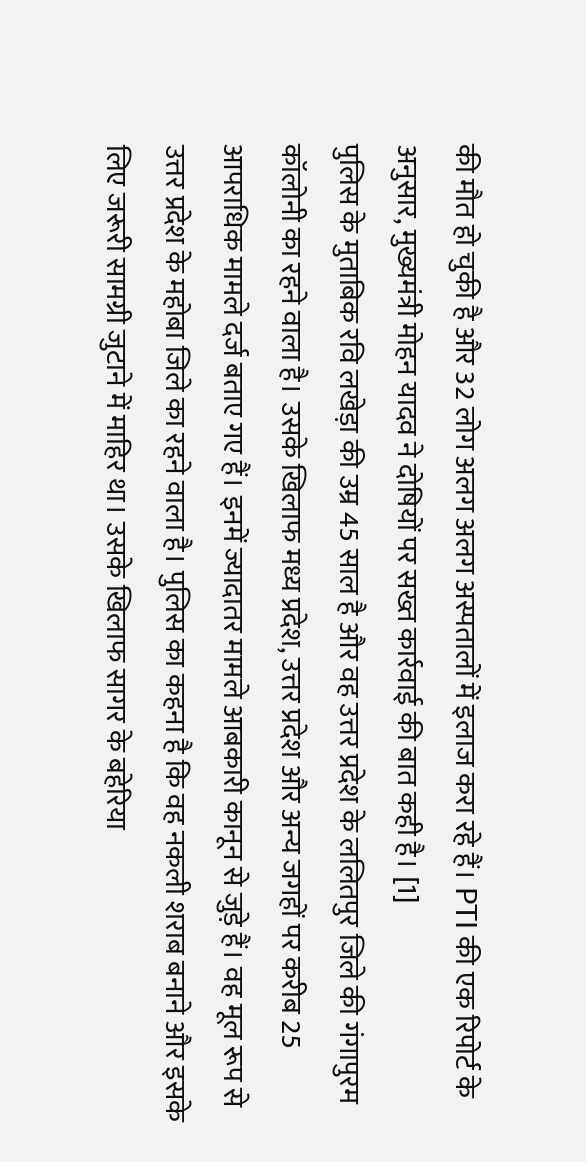की मौत हो चुकी है और 32 लोग अलग अलग अस्पतालों में इलाज करा रहे हैं। PTI की एक रिपोर्ट के अनुसार, मुख्यमंत्री मोहन यादव ने दोषियों पर सख्त कार्रवाई की बात कही है। [1]
पुलिस के मुताबिक रवि लखेड़ा की उम्र 45 साल है और वह उत्तर प्रदेश के ललितपुर जिले की गंगापुरम कॉलोनी का रहने वाला है। उसके खिलाफ मध्य प्रदेश, उत्तर प्रदेश और अन्य जगहों पर करीब 25 आपराधिक मामले दर्ज बताए गए हैं। इनमें ज्यादातर मामले आबकारी कानून से जुड़े हैं। वह मूल रूप से उत्तर प्रदेश के महोबा जिले का रहने वाला है। पुलिस का कहना है कि वह नकली शराब बनाने और इसके लिए जरूरी सामग्री जुटाने में माहिर था। उसके खिलाफ सागर के बहेरिया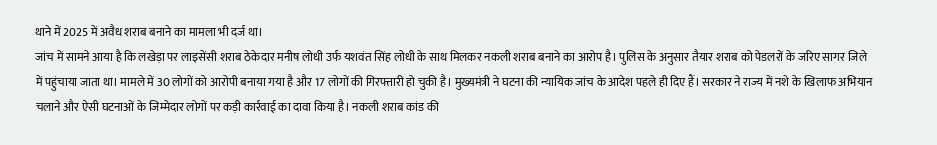थाने में 2025 में अवैध शराब बनाने का मामला भी दर्ज था।
जांच में सामने आया है कि लखेड़ा पर लाइसेंसी शराब ठेकेदार मनीष लोधी उर्फ यशवंत सिंह लोधी के साथ मिलकर नकली शराब बनाने का आरोप है। पुलिस के अनुसार तैयार शराब को पेडलरों के जरिए सागर जिले में पहुंचाया जाता था। मामले में 30 लोगों को आरोपी बनाया गया है और 17 लोगों की गिरफ्तारी हो चुकी है। मुख्यमंत्री ने घटना की न्यायिक जांच के आदेश पहले ही दिए हैं। सरकार ने राज्य में नशे के खिलाफ अभियान चलाने और ऐसी घटनाओं के जिम्मेदार लोगों पर कड़ी कार्रवाई का दावा किया है। नकली शराब कांड की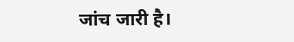जांच जारी है।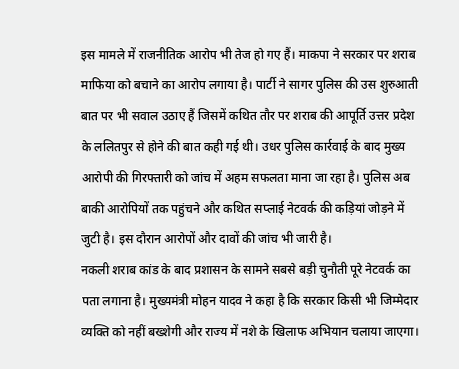इस मामले में राजनीतिक आरोप भी तेज हो गए हैं। माकपा ने सरकार पर शराब माफिया को बचाने का आरोप लगाया है। पार्टी ने सागर पुलिस की उस शुरुआती बात पर भी सवाल उठाए हैं जिसमें कथित तौर पर शराब की आपूर्ति उत्तर प्रदेश के ललितपुर से होने की बात कही गई थी। उधर पुलिस कार्रवाई के बाद मुख्य आरोपी की गिरफ्तारी को जांच में अहम सफलता माना जा रहा है। पुलिस अब बाकी आरोपियों तक पहुंचने और कथित सप्लाई नेटवर्क की कड़ियां जोड़ने में जुटी है। इस दौरान आरोपों और दावों की जांच भी जारी है।
नकली शराब कांड के बाद प्रशासन के सामने सबसे बड़ी चुनौती पूरे नेटवर्क का पता लगाना है। मुख्यमंत्री मोहन यादव ने कहा है कि सरकार किसी भी जिम्मेदार व्यक्ति को नहीं बख्शेगी और राज्य में नशे के खिलाफ अभियान चलाया जाएगा।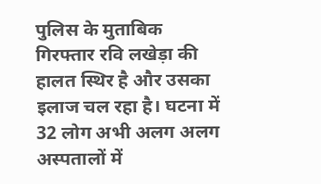पुलिस के मुताबिक गिरफ्तार रवि लखेड़ा की हालत स्थिर है और उसका इलाज चल रहा है। घटना में 32 लोग अभी अलग अलग अस्पतालों में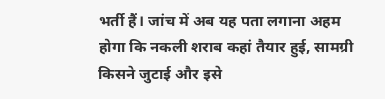भर्ती हैं। जांच में अब यह पता लगाना अहम होगा कि नकली शराब कहां तैयार हुई, सामग्री किसने जुटाई और इसे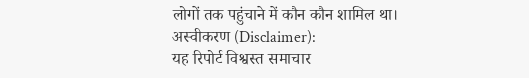लोगों तक पहुंचाने में कौन कौन शामिल था।
अस्वीकरण (Disclaimer):
यह रिपोर्ट विश्वस्त समाचार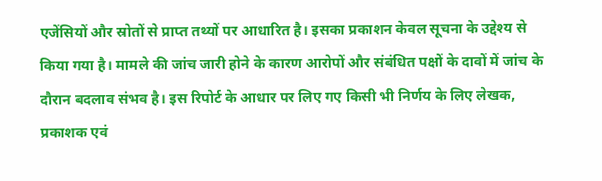एजेंसियों और स्रोतों से प्राप्त तथ्यों पर आधारित है। इसका प्रकाशन केवल सूचना के उद्देश्य से किया गया है। मामले की जांच जारी होने के कारण आरोपों और संबंधित पक्षों के दावों में जांच के दौरान बदलाव संभव है। इस रिपोर्ट के आधार पर लिए गए किसी भी निर्णय के लिए लेखक, प्रकाशक एवं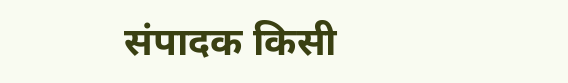संपादक किसी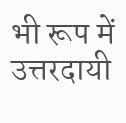भी रूप में उत्तरदायी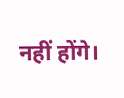नहीं होंगे।